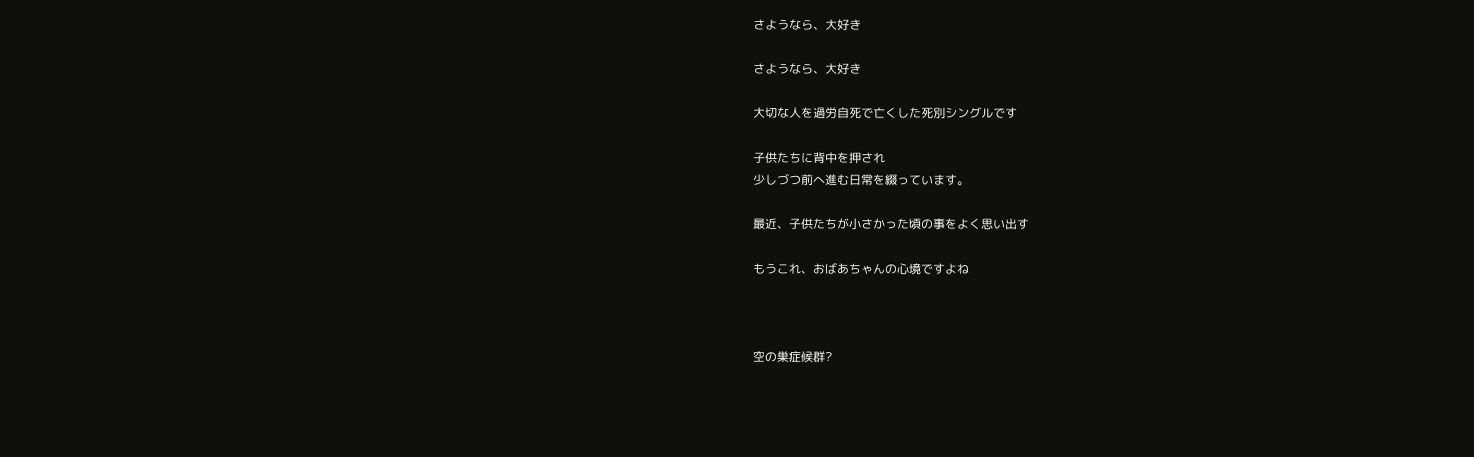さようなら、大好き

さようなら、大好き

大切な人を過労自死で亡くした死別シングルです

子供たちに背中を押され
少しづつ前へ進む日常を綴っています。

最近、子供たちが小さかった頃の事をよく思い出す

もうこれ、おばあちゃんの心境ですよね



空の巣症候群?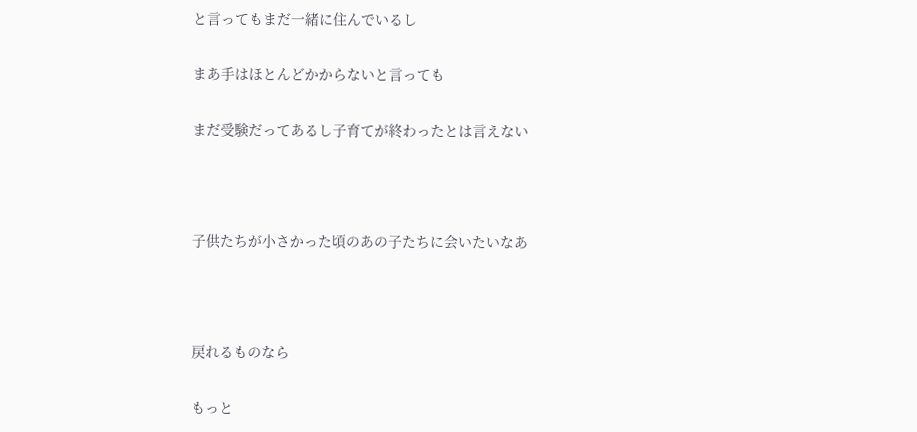と言ってもまだ一緒に住んでいるし

まあ手はほとんどかからないと言っても

まだ受験だってあるし子育てが終わったとは言えない



子供たちが小さかった頃のあの子たちに会いたいなあ



戻れるものなら

もっと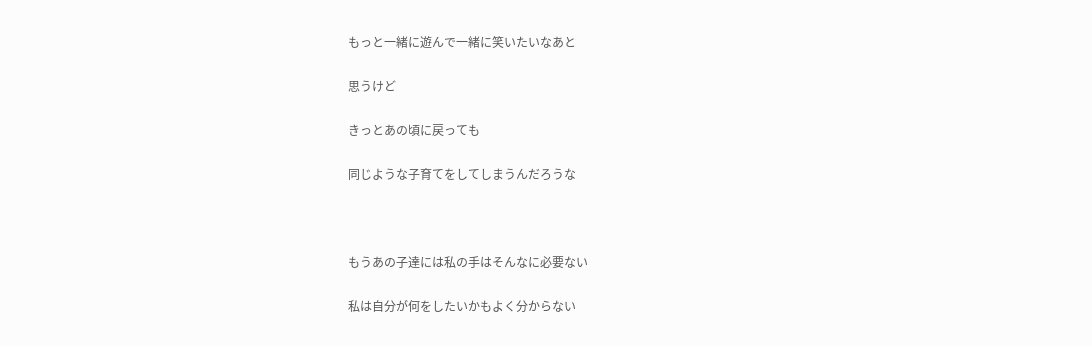もっと一緒に遊んで一緒に笑いたいなあと

思うけど

きっとあの頃に戻っても

同じような子育てをしてしまうんだろうな



もうあの子達には私の手はそんなに必要ない

私は自分が何をしたいかもよく分からない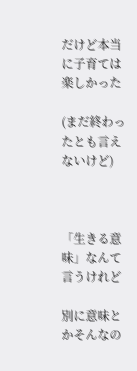だけど本当に子育ては楽しかった

(まだ終わったとも言えないけど)



「生きる意味」なんて言うけれど

別に意味とかそんなの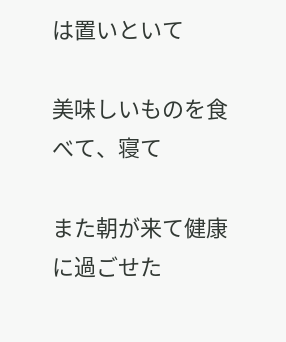は置いといて

美味しいものを食べて、寝て

また朝が来て健康に過ごせた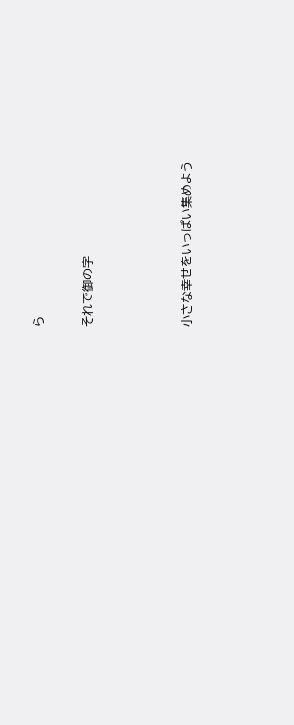ら

それで御の字



小さな幸せをいっぱい集めよう